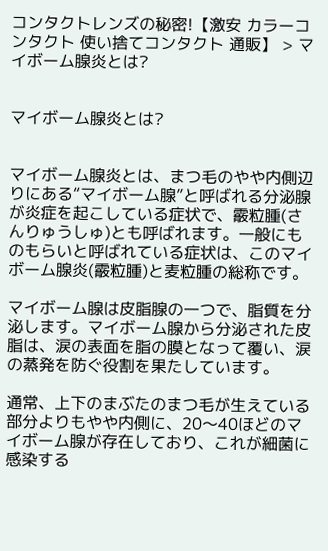コンタクトレンズの秘密!【激安 カラーコンタクト 使い捨てコンタクト 通販】 > マイボーム腺炎とは?


マイボーム腺炎とは?


マイボーム腺炎とは、まつ毛のやや内側辺りにある“マイボーム腺”と呼ばれる分泌腺が炎症を起こしている症状で、霰粒腫(さんりゅうしゅ)とも呼ばれます。一般にものもらいと呼ばれている症状は、このマイボーム腺炎(霰粒腫)と麦粒腫の総称です。

マイボーム腺は皮脂腺の一つで、脂質を分泌します。マイボーム腺から分泌された皮脂は、涙の表面を脂の膜となって覆い、涙の蒸発を防ぐ役割を果たしています。

通常、上下のまぶたのまつ毛が生えている部分よりもやや内側に、20〜40ほどのマイボーム腺が存在しており、これが細菌に感染する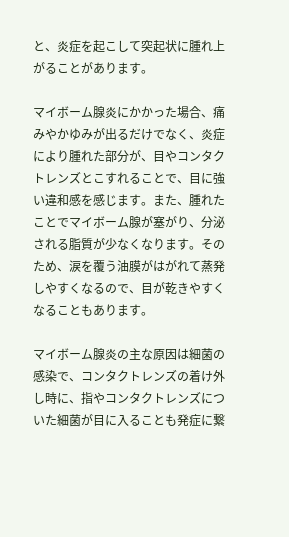と、炎症を起こして突起状に腫れ上がることがあります。

マイボーム腺炎にかかった場合、痛みやかゆみが出るだけでなく、炎症により腫れた部分が、目やコンタクトレンズとこすれることで、目に強い違和感を感じます。また、腫れたことでマイボーム腺が塞がり、分泌される脂質が少なくなります。そのため、涙を覆う油膜がはがれて蒸発しやすくなるので、目が乾きやすくなることもあります。

マイボーム腺炎の主な原因は細菌の感染で、コンタクトレンズの着け外し時に、指やコンタクトレンズについた細菌が目に入ることも発症に繋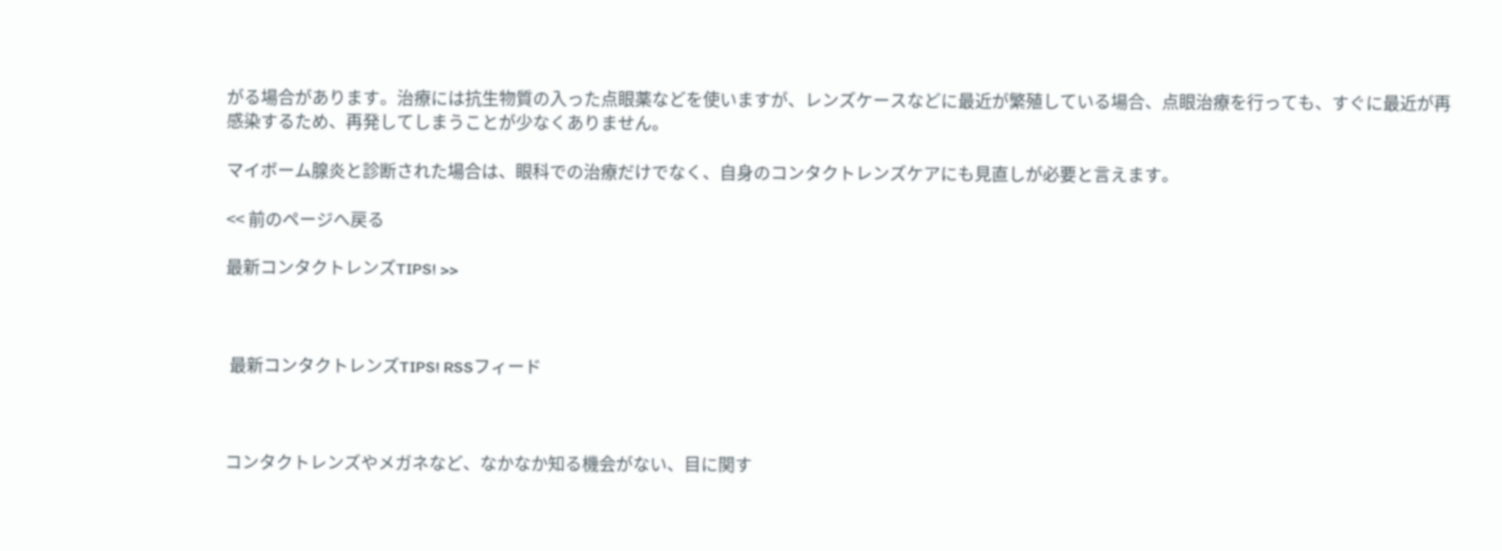がる場合があります。治療には抗生物質の入った点眼薬などを使いますが、レンズケースなどに最近が繁殖している場合、点眼治療を行っても、すぐに最近が再感染するため、再発してしまうことが少なくありません。

マイボーム腺炎と診断された場合は、眼科での治療だけでなく、自身のコンタクトレンズケアにも見直しが必要と言えます。

<< 前のページへ戻る

最新コンタクトレンズTIPS! >>



 最新コンタクトレンズTIPS! RSSフィード



コンタクトレンズやメガネなど、なかなか知る機会がない、目に関す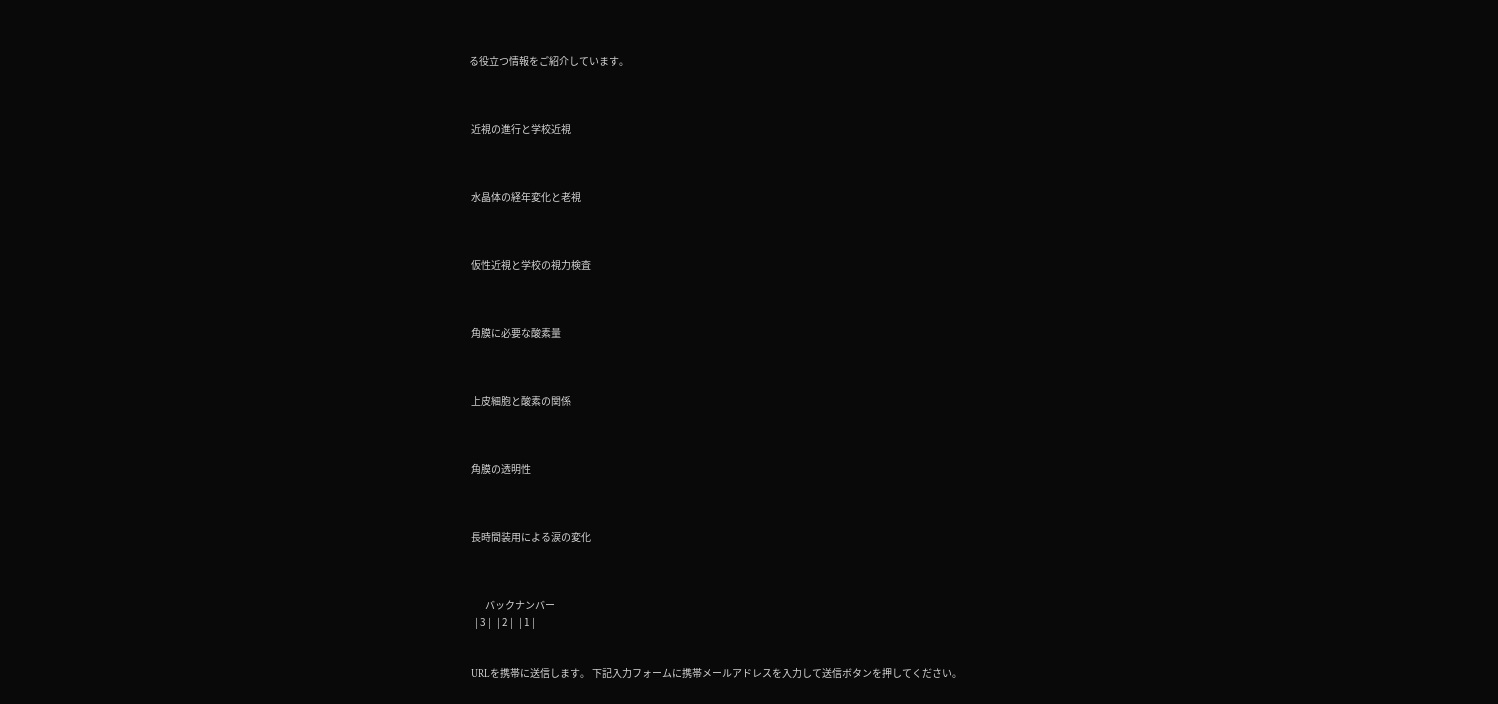る役立つ情報をご紹介しています。



 近視の進行と学校近視



 水晶体の経年変化と老視



 仮性近視と学校の視力検査



 角膜に必要な酸素量



 上皮細胞と酸素の関係



 角膜の透明性



 長時間装用による涙の変化



        バックナンバー
   | 3 |   | 2 |   | 1 |


 URLを携帯に送信します。 下記入力フォームに携帯メールアドレスを入力して送信ボタンを押してください。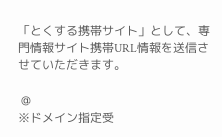「とくする携帯サイト」として、専門情報サイト携帯URL情報を送信させていただきます。

 @
※ドメイン指定受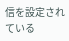信を設定されている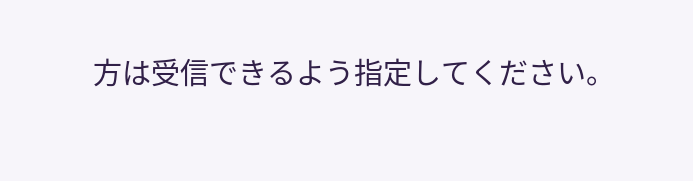方は受信できるよう指定してください。